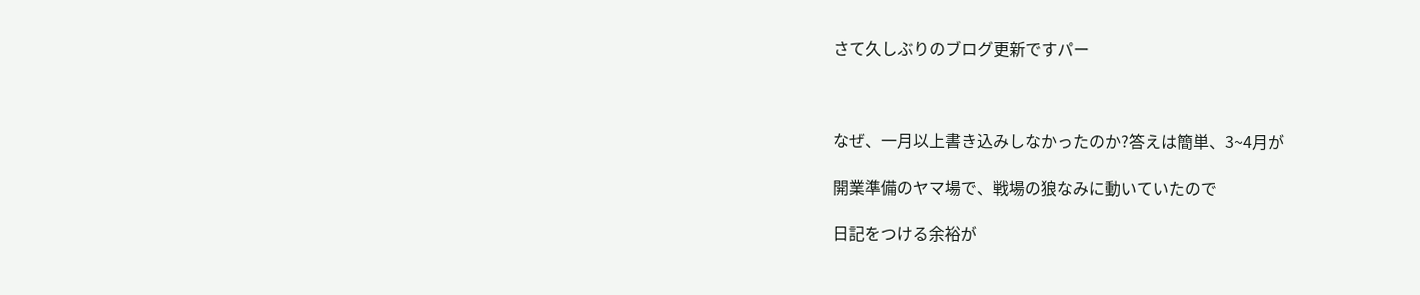さて久しぶりのブログ更新ですパー



なぜ、一月以上書き込みしなかったのか?答えは簡単、3~4月が

開業準備のヤマ場で、戦場の狼なみに動いていたので

日記をつける余裕が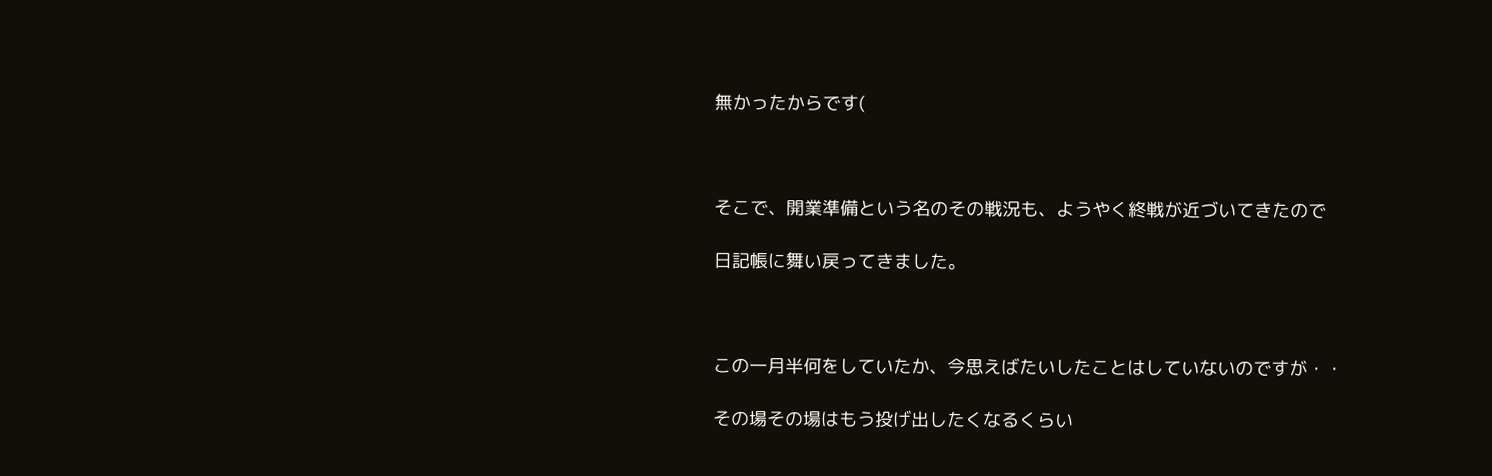無かったからです(



そこで、開業準備という名のその戦況も、ようやく終戦が近づいてきたので

日記帳に舞い戻ってきました。



この一月半何をしていたか、今思えばたいしたことはしていないのですが・・

その場その場はもう投げ出したくなるくらい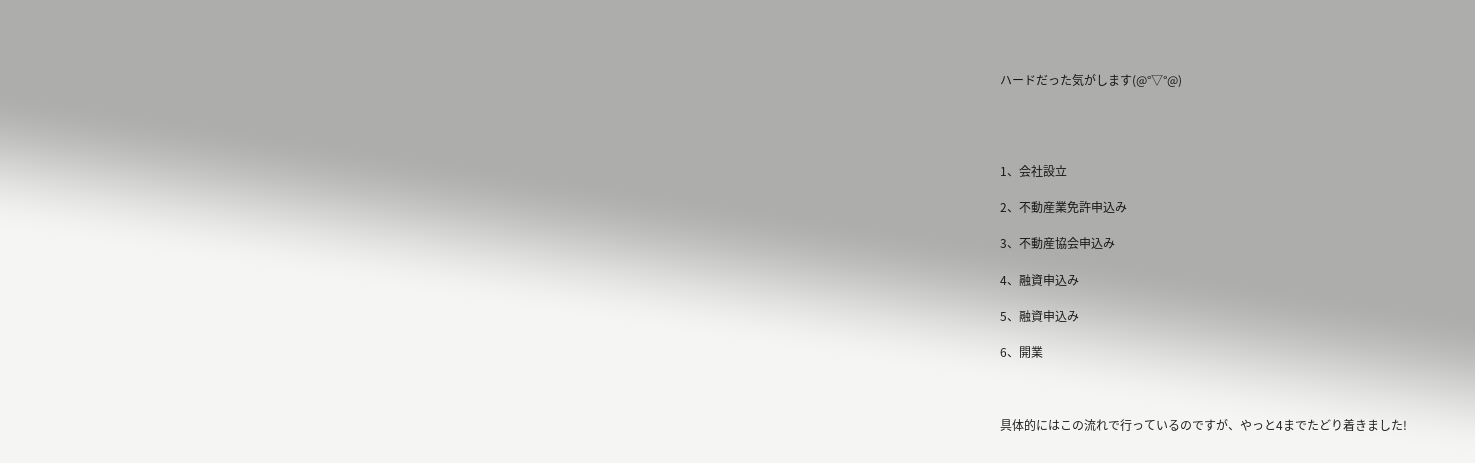ハードだった気がします(@°▽°@)




1、会社設立

2、不動産業免許申込み

3、不動産協会申込み

4、融資申込み

5、融資申込み

6、開業



具体的にはこの流れで行っているのですが、やっと4までたどり着きました!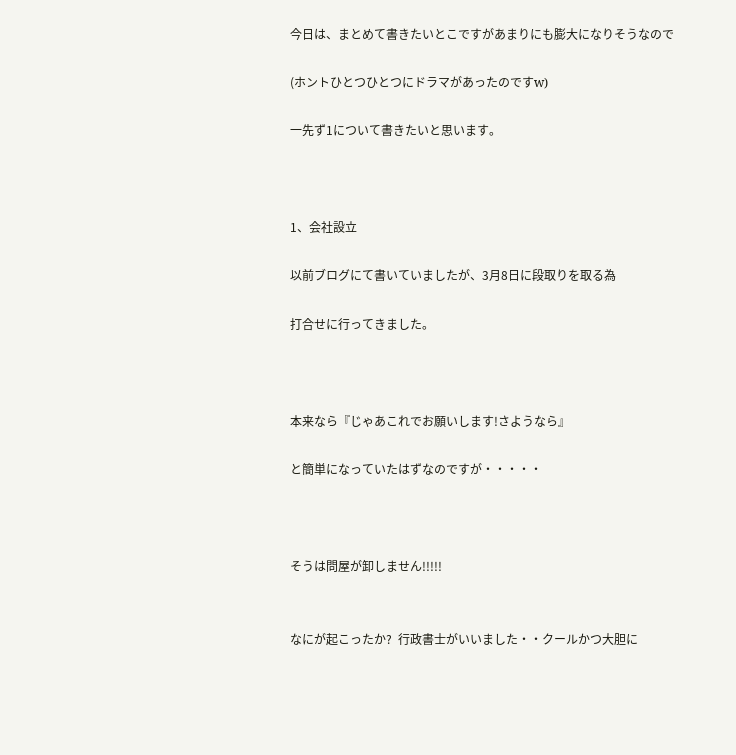今日は、まとめて書きたいとこですがあまりにも膨大になりそうなので

(ホントひとつひとつにドラマがあったのですw)

一先ず1について書きたいと思います。



1、会社設立

以前ブログにて書いていましたが、3月8日に段取りを取る為

打合せに行ってきました。



本来なら『じゃあこれでお願いします!さようなら』

と簡単になっていたはずなのですが・・・・・



そうは問屋が卸しません!!!!!


なにが起こったか?  行政書士がいいました・・クールかつ大胆に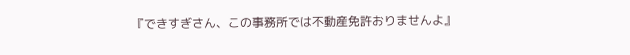『できすぎさん、この事務所では不動産免許おりませんよ』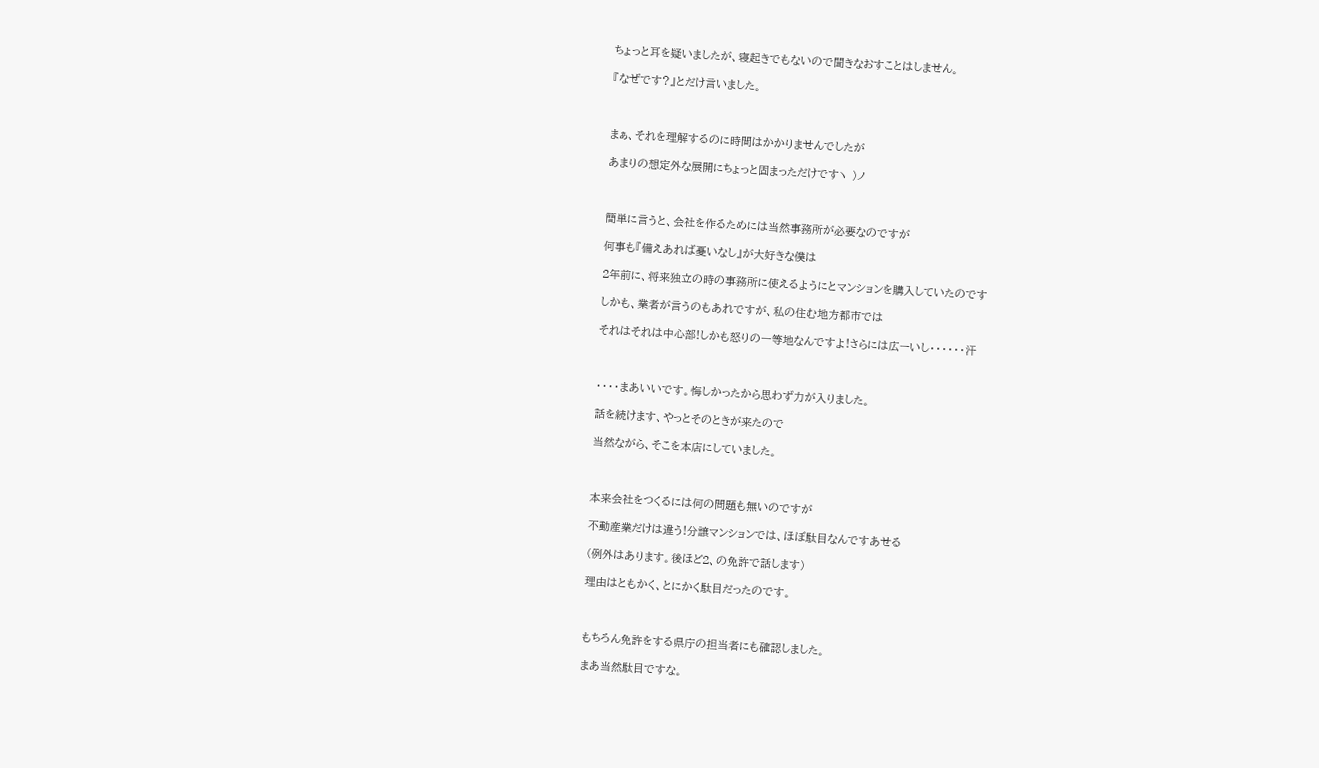ちょっと耳を疑いましたが、寝起きでもないので聞きなおすことはしません。

『なぜです?』とだけ言いました。



まぁ、それを理解するのに時間はかかりませんでしたが

あまりの想定外な展開にちょっと固まっただけですヽ )ノ



簡単に言うと、会社を作るためには当然事務所が必要なのですが

何事も『備えあれば憂いなし』が大好きな僕は

2年前に、将来独立の時の事務所に使えるようにとマンションを購入していたのです

しかも、業者が言うのもあれですが、私の住む地方都市では

それはそれは中心部!しかも怒りの一等地なんですよ!さらには広ーいし・・・・・・汗



・・・・まあいいです。悔しかったから思わず力が入りました。

話を続けます、やっとそのときが来たので

当然ながら、そこを本店にしていました。



本来会社をつくるには何の問題も無いのですが

不動産業だけは違う!分譲マンションでは、ほぼ駄目なんですあせる

(例外はあります。後ほど2、の免許で話します)

理由はともかく、とにかく駄目だったのです。



もちろん免許をする県庁の担当者にも確認しました。

まあ当然駄目ですな。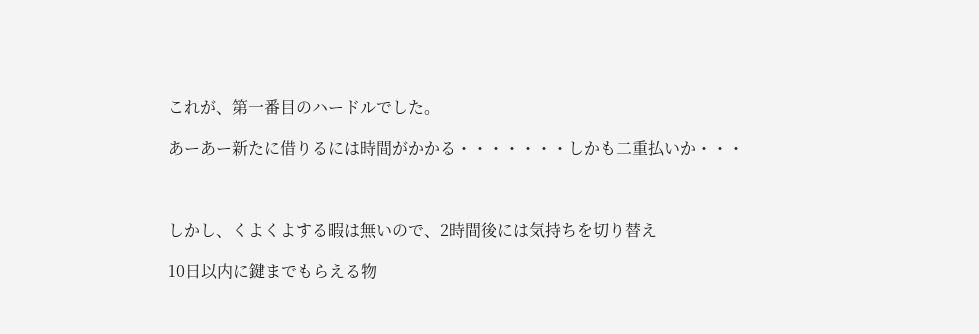これが、第一番目のハードルでした。

あーあー新たに借りるには時間がかかる・・・・・・・しかも二重払いか・・・



しかし、くよくよする暇は無いので、2時間後には気持ちを切り替え

10日以内に鍵までもらえる物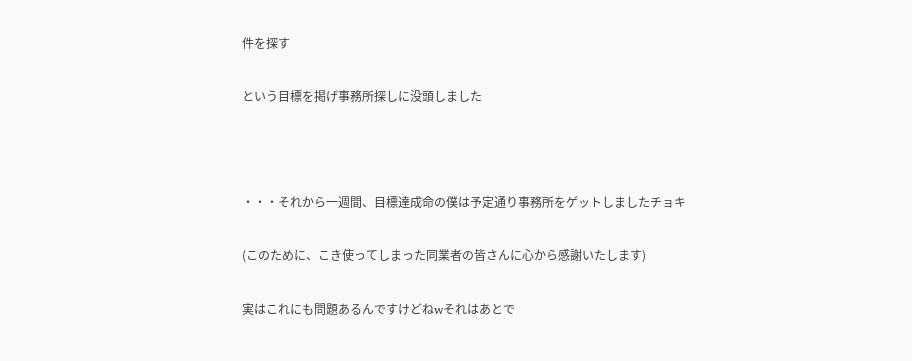件を探す

という目標を掲げ事務所探しに没頭しました



・・・それから一週間、目標達成命の僕は予定通り事務所をゲットしましたチョキ

(このために、こき使ってしまった同業者の皆さんに心から感謝いたします)

実はこれにも問題あるんですけどねwそれはあとで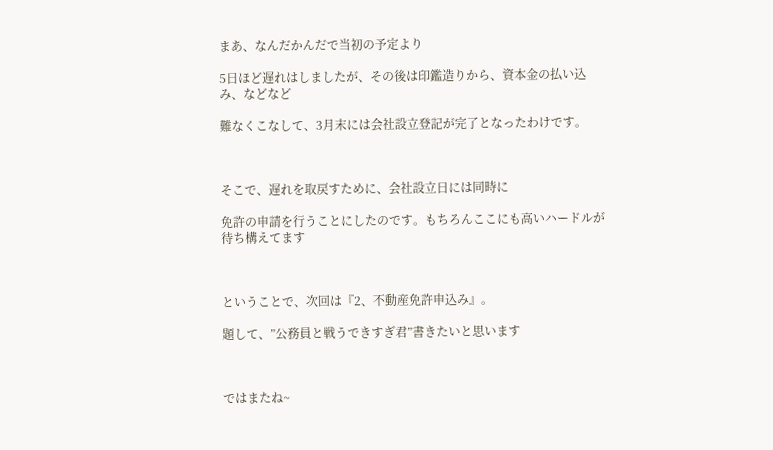まあ、なんだかんだで当初の予定より

5日ほど遅れはしましたが、その後は印鑑造りから、資本金の払い込み、などなど

難なくこなして、3月末には会社設立登記が完了となったわけです。



そこで、遅れを取戻すために、会社設立日には同時に

免許の申請を行うことにしたのです。もちろんここにも高いハードルが待ち構えてます



ということで、次回は『2、不動産免許申込み』。

題して、”公務員と戦うできすぎ君”書きたいと思います



ではまたね~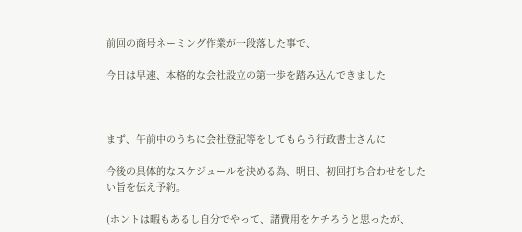前回の商号ネーミング作業が一段落した事で、

今日は早速、本格的な会社設立の第一歩を踏み込んできました



まず、午前中のうちに会社登記等をしてもらう行政書士さんに

今後の具体的なスケジュールを決める為、明日、初回打ち合わせをしたい旨を伝え予約。

(ホントは暇もあるし自分でやって、諸費用をケチろうと思ったが、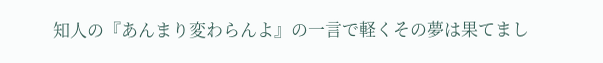知人の『あんまり変わらんよ』の一言で軽くその夢は果てまし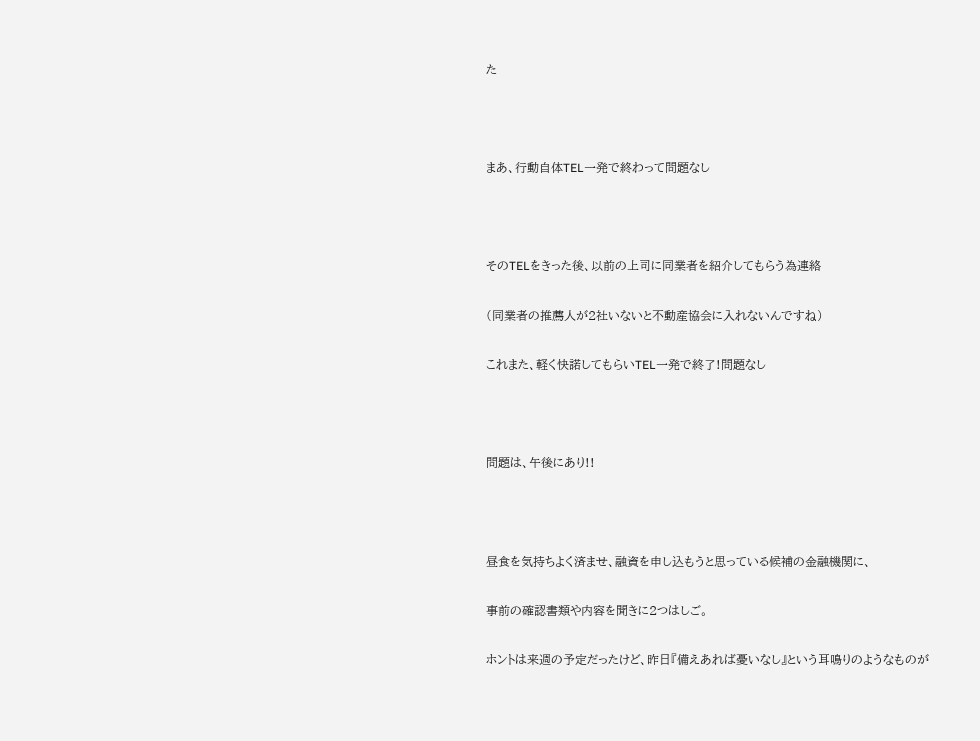た



まあ、行動自体TEL一発で終わって問題なし



そのTELをきった後、以前の上司に同業者を紹介してもらう為連絡

(同業者の推薦人が2社いないと不動産協会に入れないんですね)

これまた、軽く快諾してもらいTEL一発で終了!問題なし



問題は、午後にあり!!



昼食を気持ちよく済ませ、融資を申し込もうと思っている候補の金融機関に、

事前の確認書類や内容を聞きに2つはしご。

ホントは来週の予定だったけど、昨日『備えあれば憂いなし』という耳鳴りのようなものが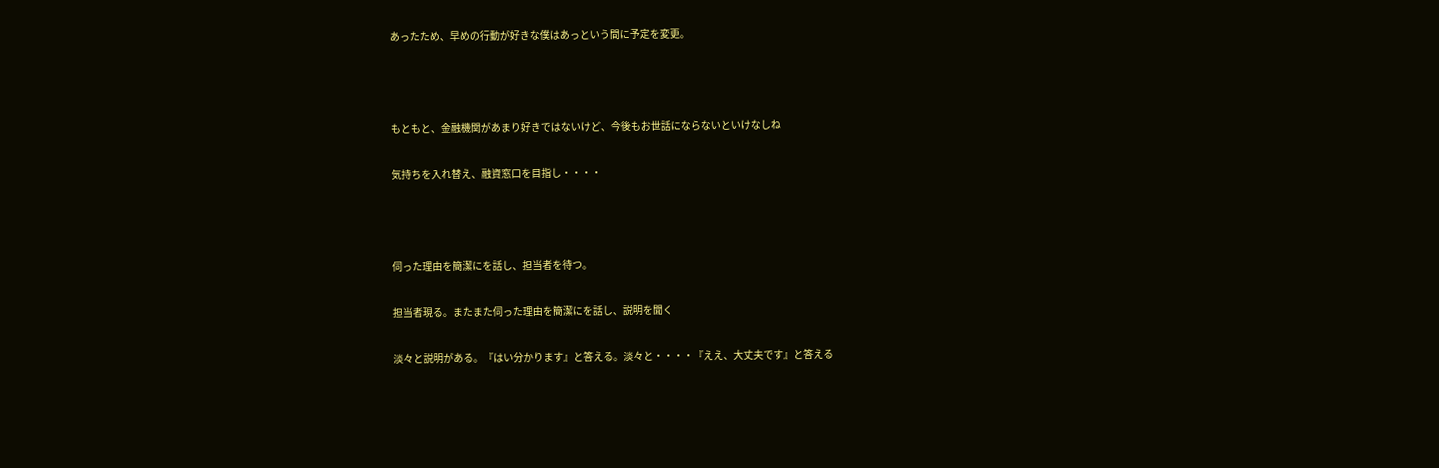あったため、早めの行動が好きな僕はあっという間に予定を変更。



もともと、金融機関があまり好きではないけど、今後もお世話にならないといけなしね

気持ちを入れ替え、融資窓口を目指し・・・・



伺った理由を簡潔にを話し、担当者を待つ。

担当者現る。またまた伺った理由を簡潔にを話し、説明を聞く

淡々と説明がある。『はい分かります』と答える。淡々と・・・・『ええ、大丈夫です』と答える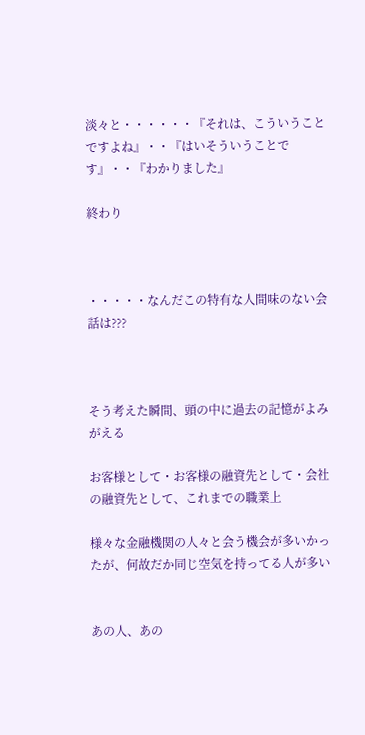淡々と・・・・・・『それは、こういうことですよね』・・『はいそういうことです』・・『わかりました』

終わり



・・・・・なんだこの特有な人間味のない会話は???



そう考えた瞬間、頭の中に過去の記憶がよみがえる

お客様として・お客様の融資先として・会社の融資先として、これまでの職業上

様々な金融機関の人々と会う機会が多いかったが、何故だか同じ空気を持ってる人が多い


あの人、あの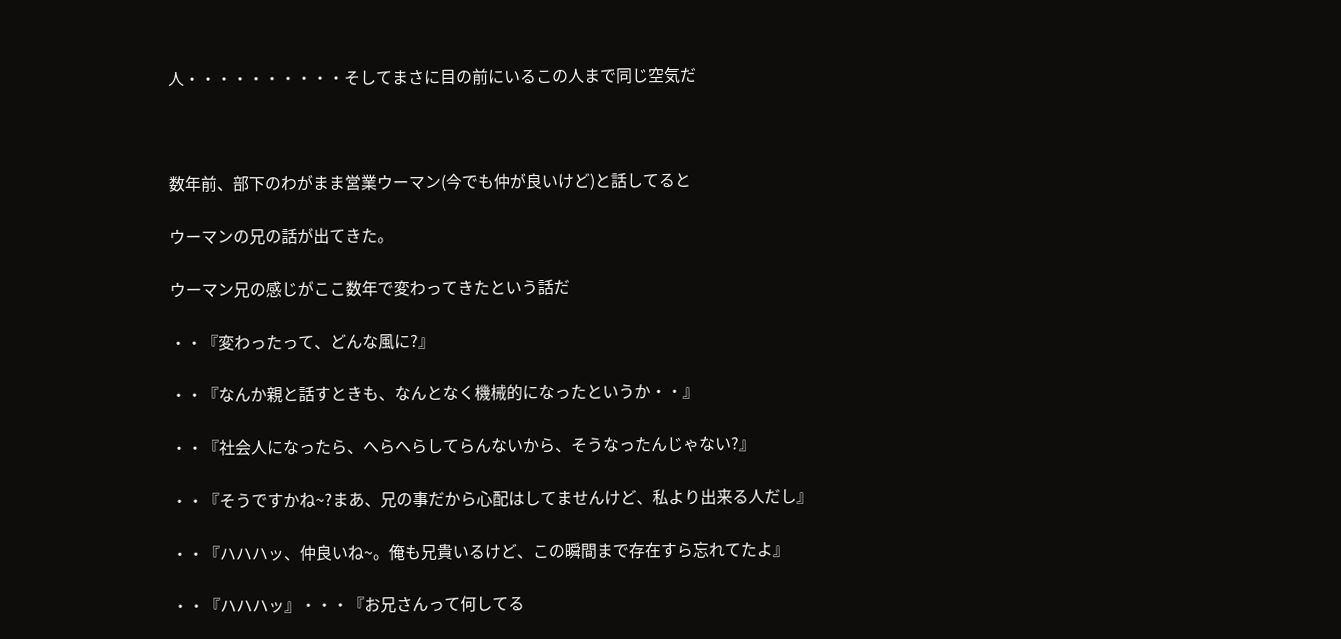人・・・・・・・・・・そしてまさに目の前にいるこの人まで同じ空気だ



数年前、部下のわがまま営業ウーマン(今でも仲が良いけど)と話してると

ウーマンの兄の話が出てきた。

ウーマン兄の感じがここ数年で変わってきたという話だ

・・『変わったって、どんな風に?』

・・『なんか親と話すときも、なんとなく機械的になったというか・・』

・・『社会人になったら、へらへらしてらんないから、そうなったんじゃない?』

・・『そうですかね~?まあ、兄の事だから心配はしてませんけど、私より出来る人だし』

・・『ハハハッ、仲良いね~。俺も兄貴いるけど、この瞬間まで存在すら忘れてたよ』

・・『ハハハッ』・・・『お兄さんって何してる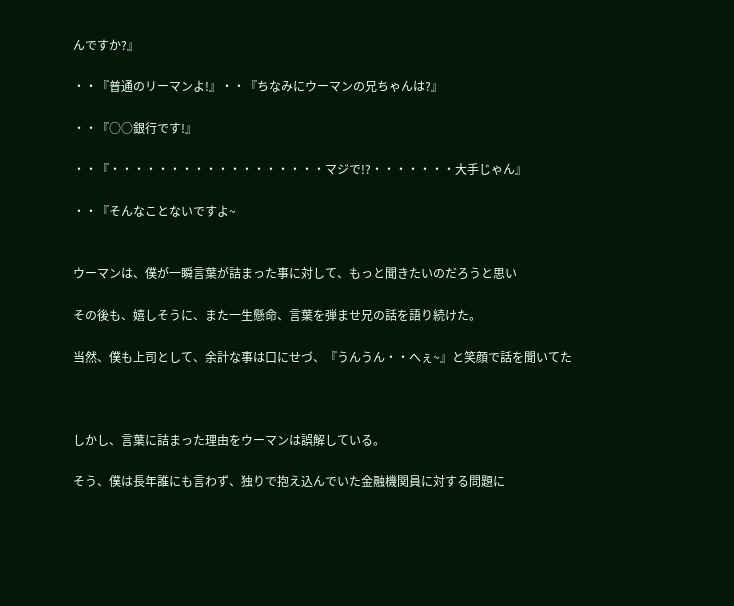んですか?』

・・『普通のリーマンよ!』・・『ちなみにウーマンの兄ちゃんは?』

・・『○○銀行です!』

・・『・・・・・・・・・・・・・・・・・・マジで!?・・・・・・・大手じゃん』

・・『そんなことないですよ~


ウーマンは、僕が一瞬言葉が詰まった事に対して、もっと聞きたいのだろうと思い

その後も、嬉しそうに、また一生懸命、言葉を弾ませ兄の話を語り続けた。

当然、僕も上司として、余計な事は口にせづ、『うんうん・・へぇ~』と笑顔で話を聞いてた



しかし、言葉に詰まった理由をウーマンは誤解している。

そう、僕は長年誰にも言わず、独りで抱え込んでいた金融機関員に対する問題に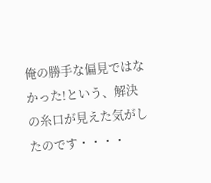俺の勝手な偏見ではなかった!という、解決の糸口が見えた気がしたのです・・・・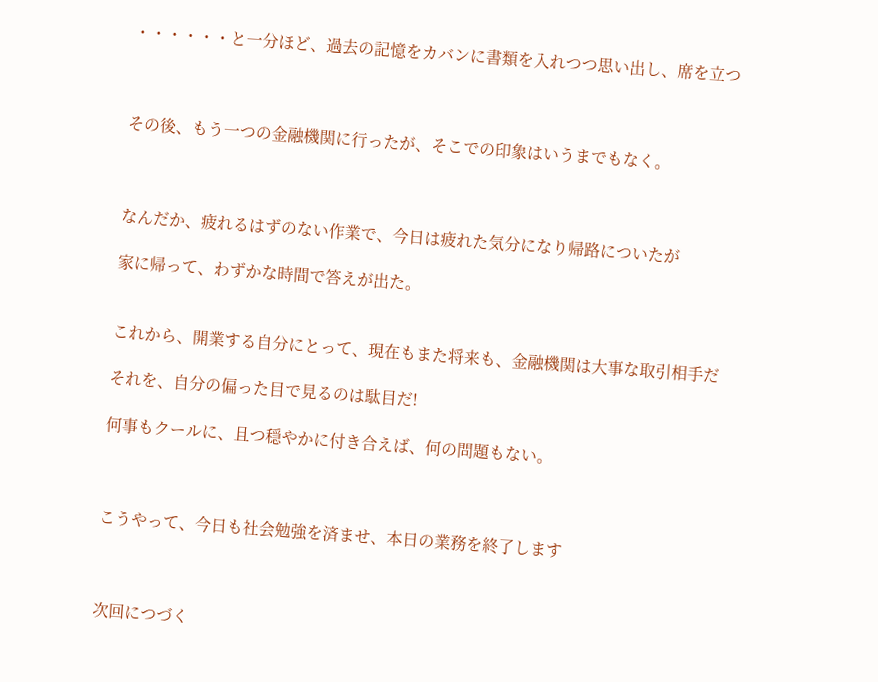・・・・・・と一分ほど、過去の記憶をカバンに書類を入れつつ思い出し、席を立つ



その後、もう一つの金融機関に行ったが、そこでの印象はいうまでもなく。



なんだか、疲れるはずのない作業で、今日は疲れた気分になり帰路についたが

家に帰って、わずかな時間で答えが出た。


これから、開業する自分にとって、現在もまた将来も、金融機関は大事な取引相手だ

それを、自分の偏った目で見るのは駄目だ!

何事もクールに、且つ穏やかに付き合えば、何の問題もない。



こうやって、今日も社会勉強を済ませ、本日の業務を終了します



次回につづく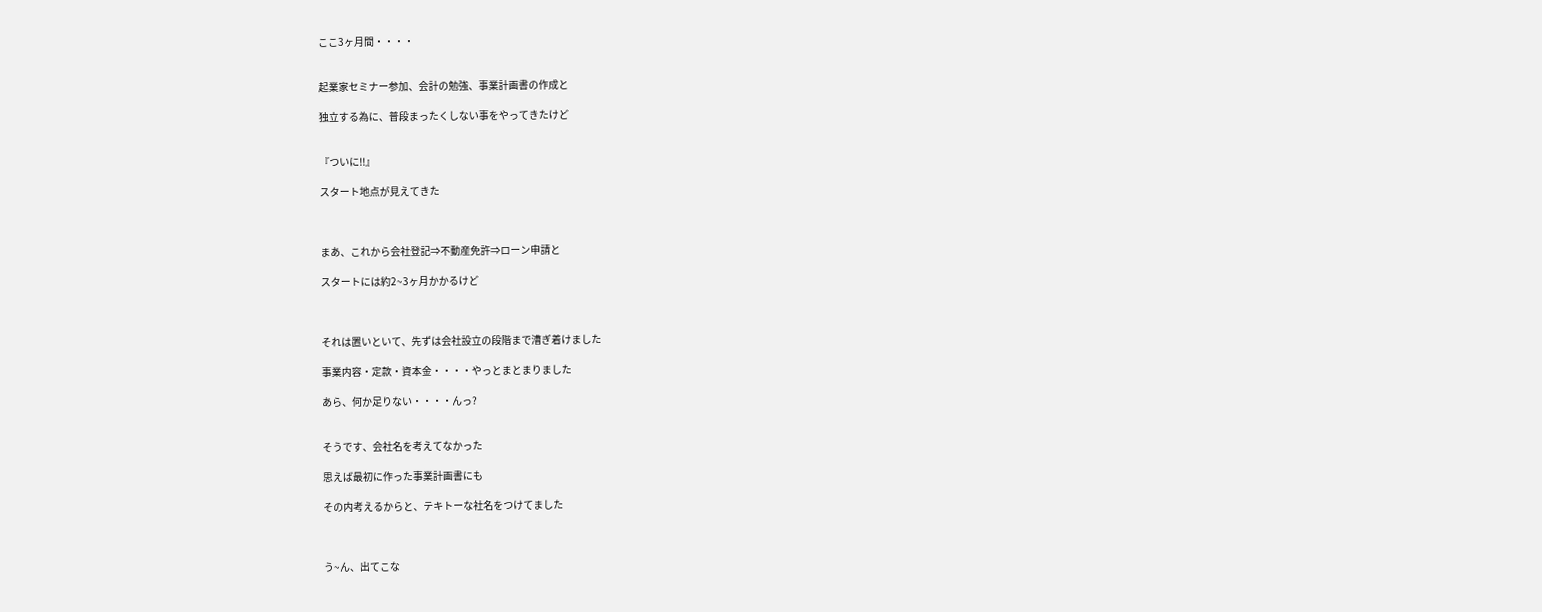ここ3ヶ月間・・・・


起業家セミナー参加、会計の勉強、事業計画書の作成と

独立する為に、普段まったくしない事をやってきたけど


『ついに!!』

スタート地点が見えてきた



まあ、これから会社登記⇒不動産免許⇒ローン申請と

スタートには約2~3ヶ月かかるけど



それは置いといて、先ずは会社設立の段階まで漕ぎ着けました

事業内容・定款・資本金・・・・やっとまとまりました

あら、何か足りない・・・・んっ?


そうです、会社名を考えてなかった

思えば最初に作った事業計画書にも

その内考えるからと、テキトーな社名をつけてました



う~ん、出てこな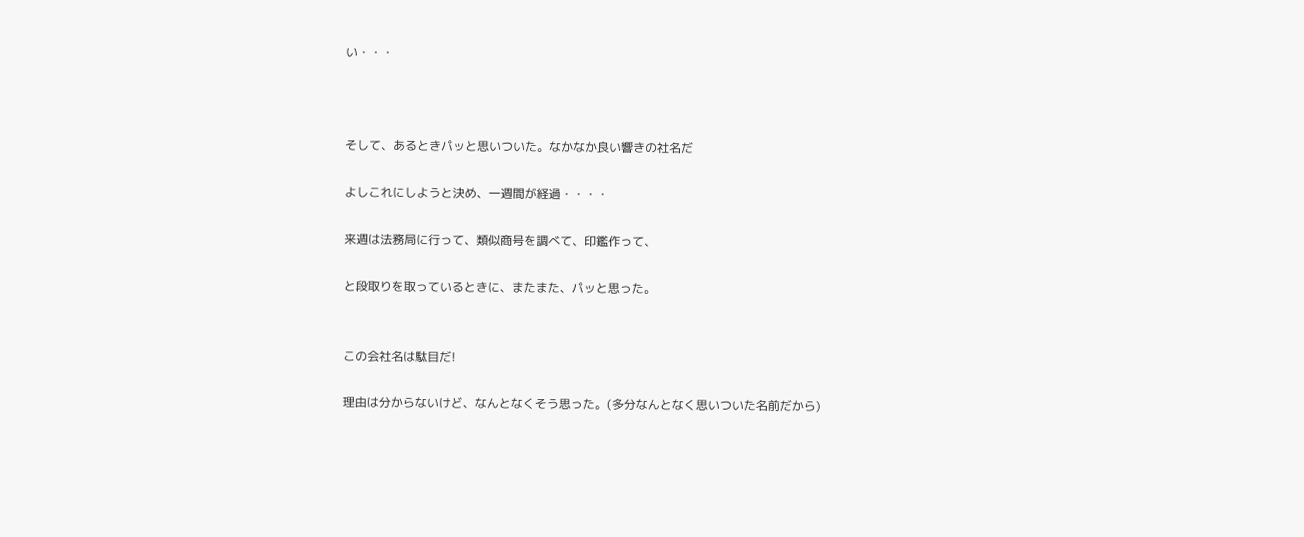い・・・



そして、あるときパッと思いついた。なかなか良い響きの社名だ

よしこれにしようと決め、一週間が経過・・・・

来週は法務局に行って、類似商号を調べて、印鑑作って、

と段取りを取っているときに、またまた、パッと思った。


この会社名は駄目だ!

理由は分からないけど、なんとなくそう思った。(多分なんとなく思いついた名前だから)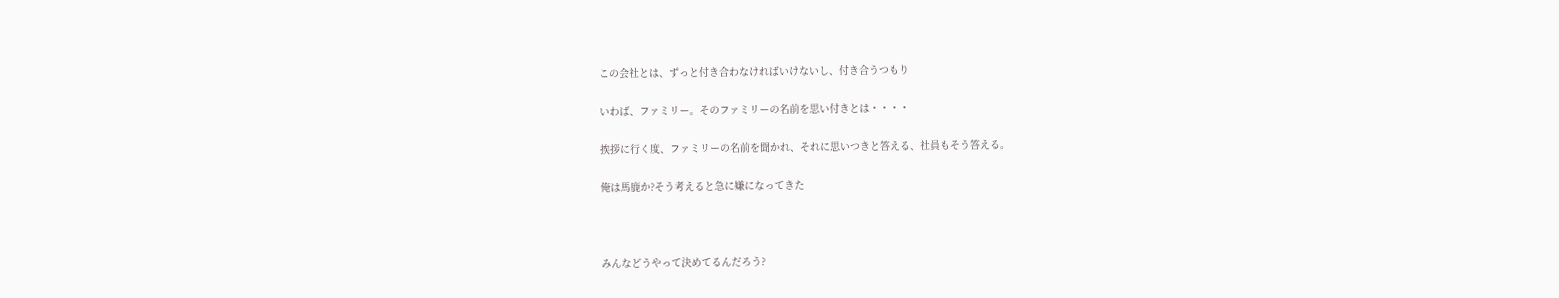この会社とは、ずっと付き合わなければいけないし、付き合うつもり

いわば、ファミリー。そのファミリーの名前を思い付きとは・・・・

挨拶に行く度、ファミリーの名前を聞かれ、それに思いつきと答える、社員もそう答える。

俺は馬鹿か?そう考えると急に嫌になってきた



みんなどうやって決めてるんだろう?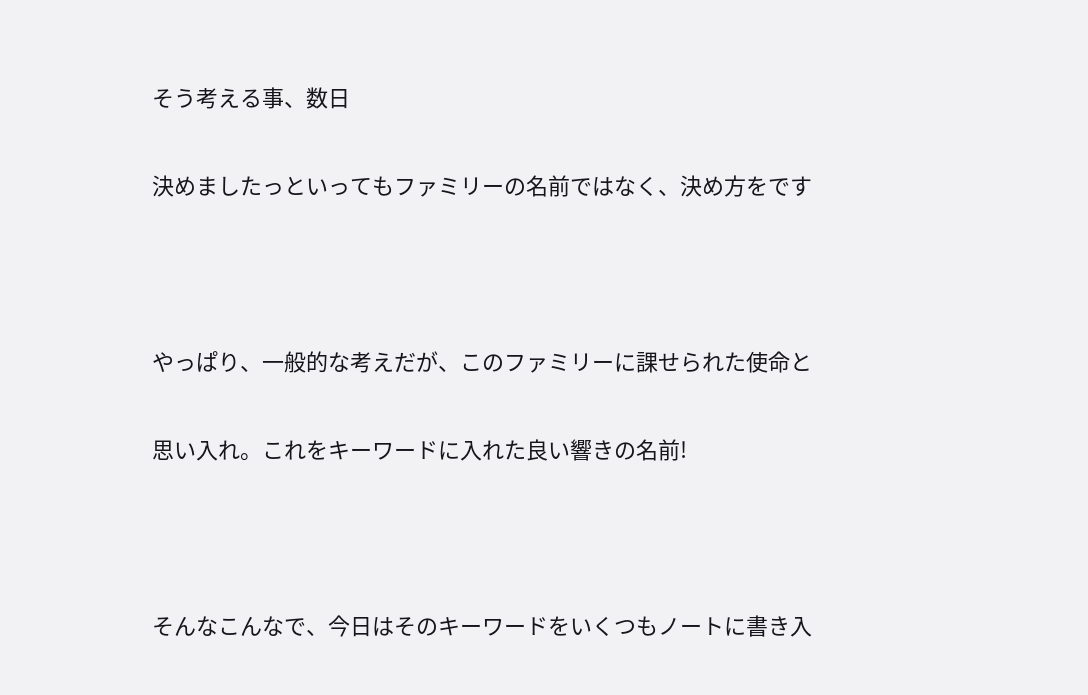そう考える事、数日

決めましたっといってもファミリーの名前ではなく、決め方をです



やっぱり、一般的な考えだが、このファミリーに課せられた使命と

思い入れ。これをキーワードに入れた良い響きの名前!



そんなこんなで、今日はそのキーワードをいくつもノートに書き入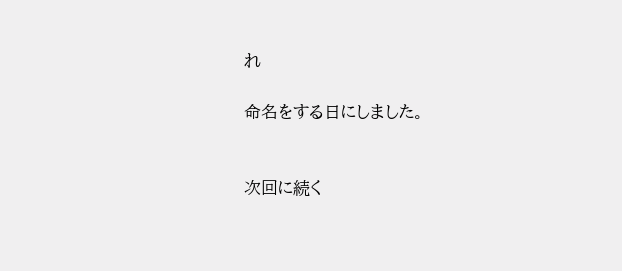れ

命名をする日にしました。


次回に続く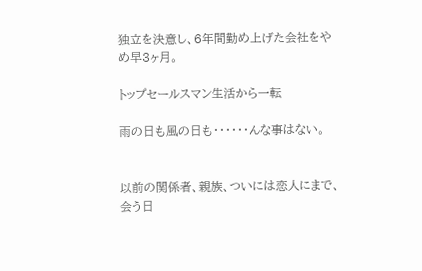独立を決意し、6年間勤め上げた会社をやめ早3ヶ月。

トップセールスマン生活から一転

雨の日も風の日も・・・・・・んな事はない。


以前の関係者、親族、ついには恋人にまで、会う日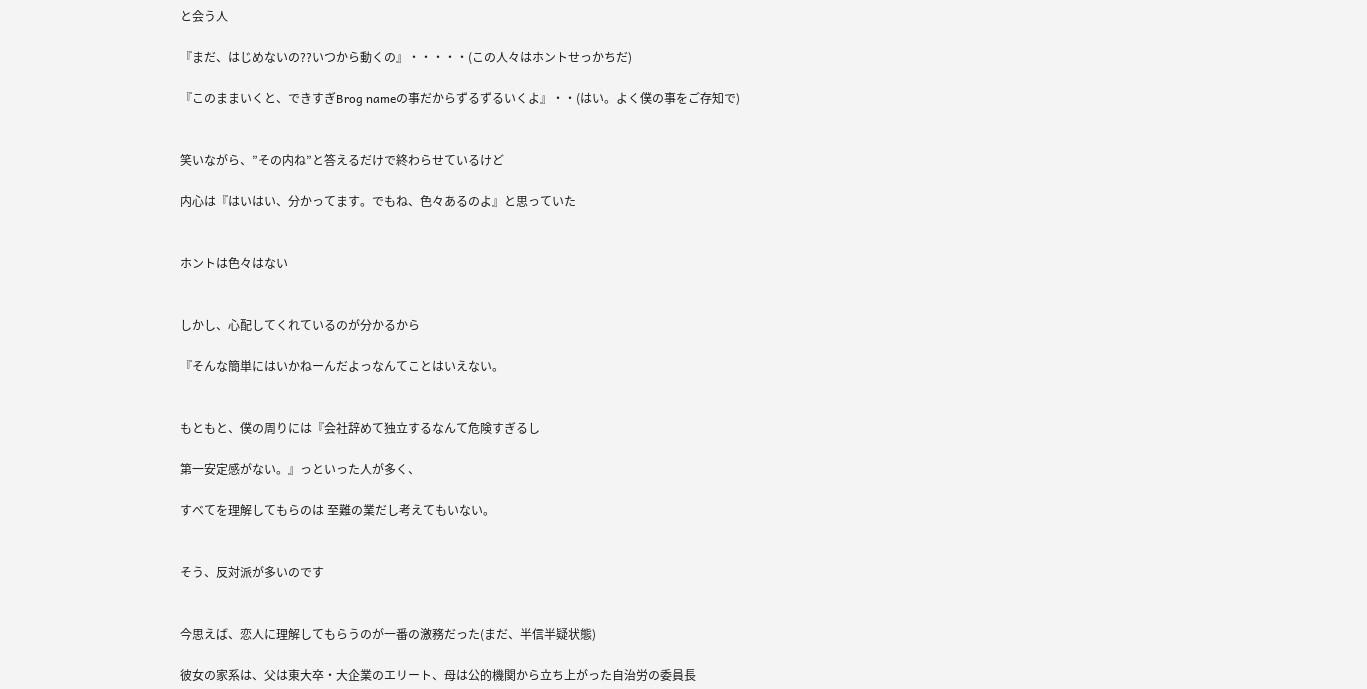と会う人

『まだ、はじめないの??いつから動くの』・・・・・(この人々はホントせっかちだ)

『このままいくと、できすぎBrog nameの事だからずるずるいくよ』・・(はい。よく僕の事をご存知で)


笑いながら、”その内ね”と答えるだけで終わらせているけど

内心は『はいはい、分かってます。でもね、色々あるのよ』と思っていた


ホントは色々はない


しかし、心配してくれているのが分かるから

『そんな簡単にはいかねーんだよっなんてことはいえない。


もともと、僕の周りには『会社辞めて独立するなんて危険すぎるし

第一安定感がない。』っといった人が多く、

すべてを理解してもらのは 至難の業だし考えてもいない。


そう、反対派が多いのです


今思えば、恋人に理解してもらうのが一番の激務だった(まだ、半信半疑状態)

彼女の家系は、父は東大卒・大企業のエリート、母は公的機関から立ち上がった自治労の委員長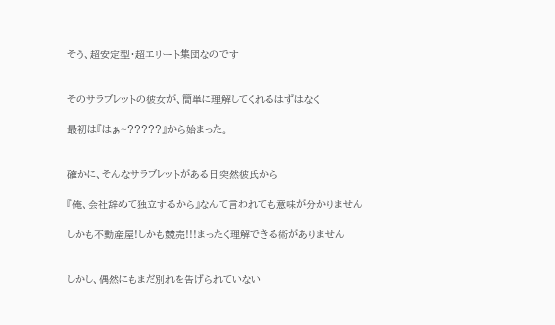そう、超安定型・超エリート集団なのです


そのサラブレットの彼女が、簡単に理解してくれるはずはなく

最初は『はぁ~?????』から始まった。


確かに、そんなサラブレットがある日突然彼氏から

『俺、会社辞めて独立するから』なんて言われても意味が分かりません

しかも不動産屋!しかも競売!!!まったく理解できる術がありません


しかし、偶然にもまだ別れを告げられていない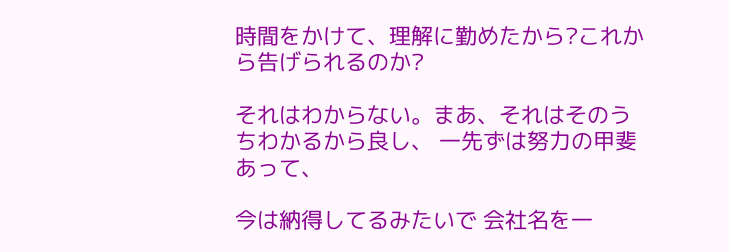時間をかけて、理解に勤めたから?これから告げられるのか?

それはわからない。まあ、それはそのうちわかるから良し、 一先ずは努力の甲斐あって、

今は納得してるみたいで 会社名を一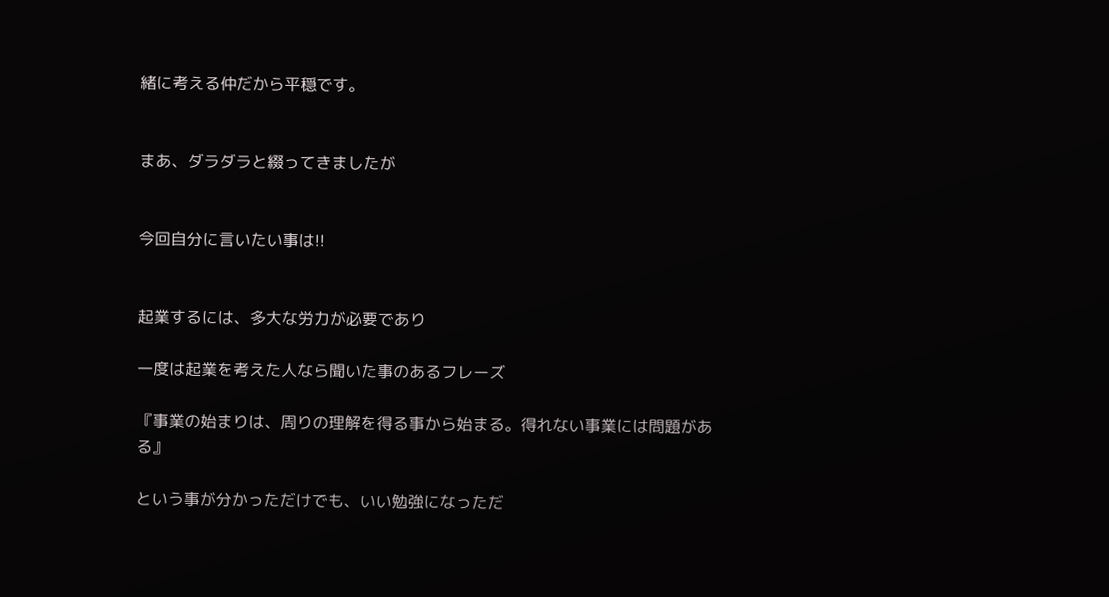緒に考える仲だから平穏です。


まあ、ダラダラと綴ってきましたが


今回自分に言いたい事は!!


起業するには、多大な労力が必要であり

一度は起業を考えた人なら聞いた事のあるフレーズ

『事業の始まりは、周りの理解を得る事から始まる。得れない事業には問題がある』

という事が分かっただけでも、いい勉強になっただ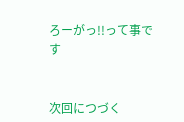ろーがっ!!って事です


次回につづく